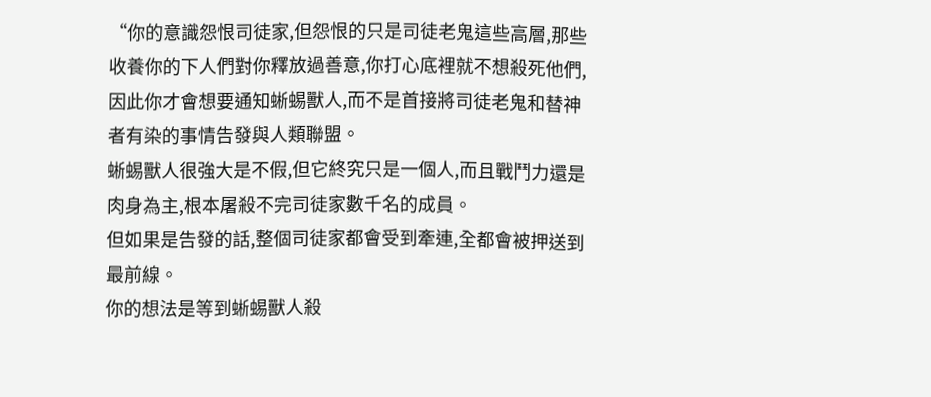“你的意識怨恨司徒家,但怨恨的只是司徒老鬼這些高層,那些收養你的下人們對你釋放過善意,你打心底裡就不想殺死他們,因此你才會想要通知蜥蜴獸人,而不是首接將司徒老鬼和替神者有染的事情告發與人類聯盟。
蜥蜴獸人很強大是不假,但它終究只是一個人,而且戰鬥力還是肉身為主,根本屠殺不完司徒家數千名的成員。
但如果是告發的話,整個司徒家都會受到牽連,全都會被押送到最前線。
你的想法是等到蜥蜴獸人殺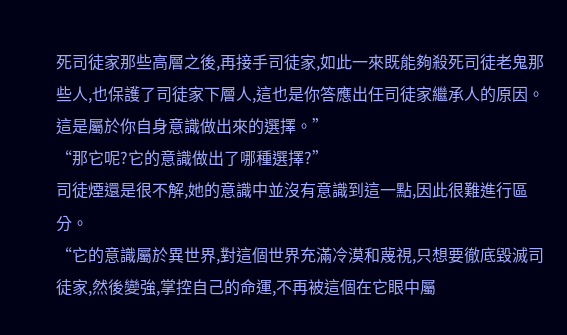死司徒家那些高層之後,再接手司徒家,如此一來既能夠殺死司徒老鬼那些人,也保護了司徒家下層人,這也是你答應出任司徒家繼承人的原因。
這是屬於你自身意識做出來的選擇。”
“那它呢?它的意識做出了哪種選擇?”
司徒煙還是很不解,她的意識中並沒有意識到這一點,因此很難進行區分。
“它的意識屬於異世界,對這個世界充滿冷漠和蔑視,只想要徹底毀滅司徒家,然後變強,掌控自己的命運,不再被這個在它眼中屬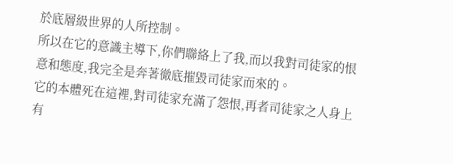於底層級世界的人所控制。
所以在它的意識主導下,你們聯絡上了我,而以我對司徒家的恨意和態度,我完全是奔著徹底摧毀司徒家而來的。
它的本體死在這裡,對司徒家充滿了怨恨,再者司徒家之人身上有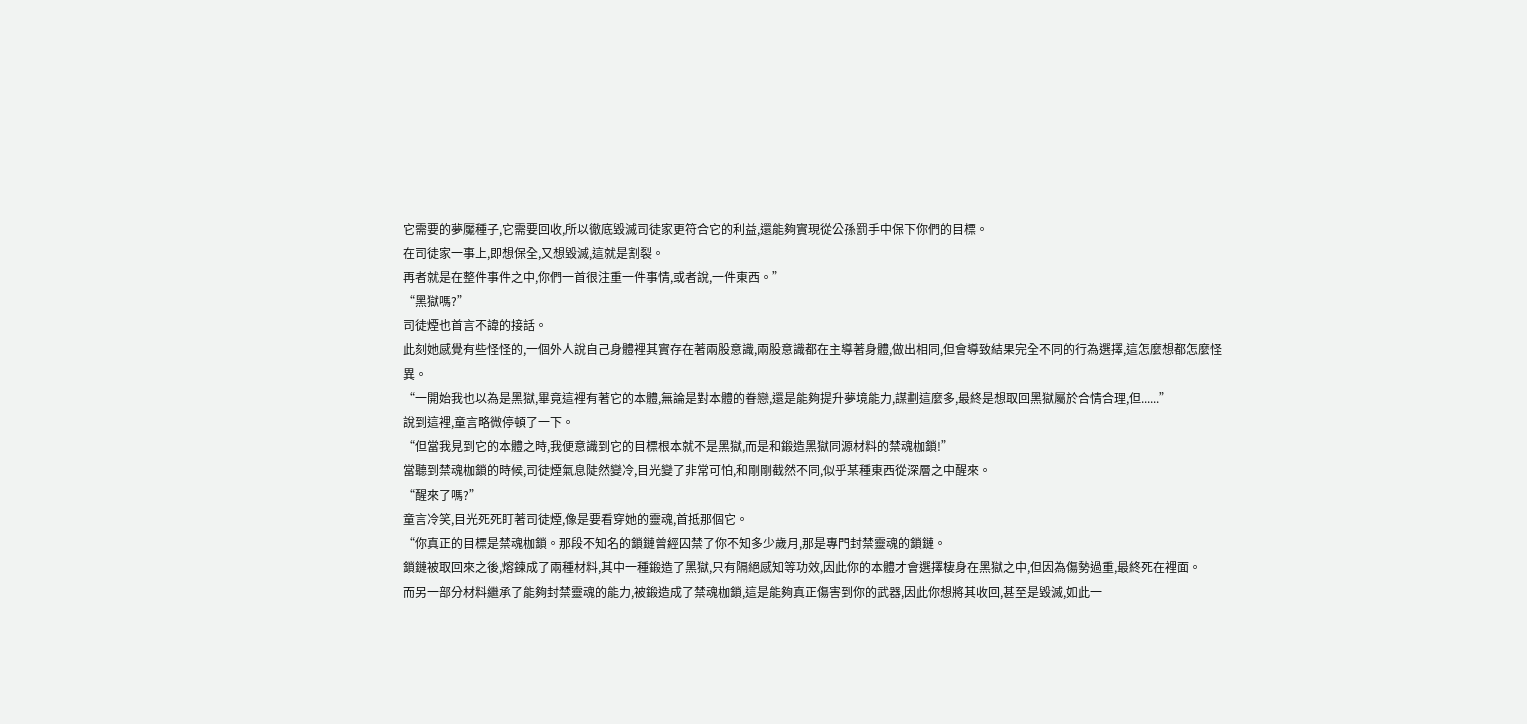它需要的夢魘種子,它需要回收,所以徹底毀滅司徒家更符合它的利益,還能夠實現從公孫罰手中保下你們的目標。
在司徒家一事上,即想保全,又想毀滅,這就是割裂。
再者就是在整件事件之中,你們一首很注重一件事情,或者說,一件東西。”
“黑獄嗎?”
司徒煙也首言不諱的接話。
此刻她感覺有些怪怪的,一個外人說自己身體裡其實存在著兩股意識,兩股意識都在主導著身體,做出相同,但會導致結果完全不同的行為選擇,這怎麼想都怎麼怪異。
“一開始我也以為是黑獄,畢竟這裡有著它的本體,無論是對本體的眷戀,還是能夠提升夢境能力,謀劃這麼多,最終是想取回黑獄屬於合情合理,但......”
說到這裡,童言略微停頓了一下。
“但當我見到它的本體之時,我便意識到它的目標根本就不是黑獄,而是和鍛造黑獄同源材料的禁魂枷鎖!”
當聽到禁魂枷鎖的時候,司徒煙氣息陡然變冷,目光變了非常可怕,和剛剛截然不同,似乎某種東西從深層之中醒來。
“醒來了嗎?”
童言冷笑,目光死死盯著司徒煙,像是要看穿她的靈魂,首抵那個它。
“你真正的目標是禁魂枷鎖。那段不知名的鎖鏈曾經囚禁了你不知多少歲月,那是專門封禁靈魂的鎖鏈。
鎖鏈被取回來之後,熔鍊成了兩種材料,其中一種鍛造了黑獄,只有隔絕感知等功效,因此你的本體才會選擇棲身在黑獄之中,但因為傷勢過重,最終死在裡面。
而另一部分材料繼承了能夠封禁靈魂的能力,被鍛造成了禁魂枷鎖,這是能夠真正傷害到你的武器,因此你想將其收回,甚至是毀滅,如此一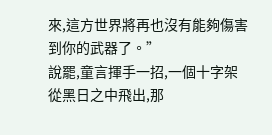來,這方世界將再也沒有能夠傷害到你的武器了。”
說罷,童言揮手一招,一個十字架從黑日之中飛出,那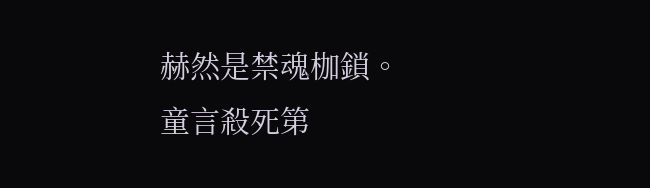赫然是禁魂枷鎖。
童言殺死第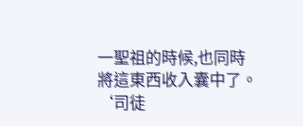一聖祖的時候,也同時將這東西收入囊中了。
‘司徒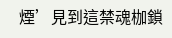煙’見到這禁魂枷鎖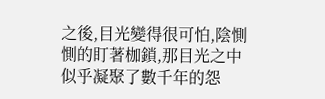之後,目光變得很可怕,陰惻惻的盯著枷鎖,那目光之中似乎凝聚了數千年的怨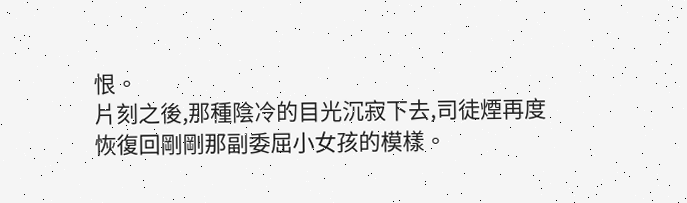恨。
片刻之後,那種陰冷的目光沉寂下去,司徒煙再度恢復回剛剛那副委屈小女孩的模樣。